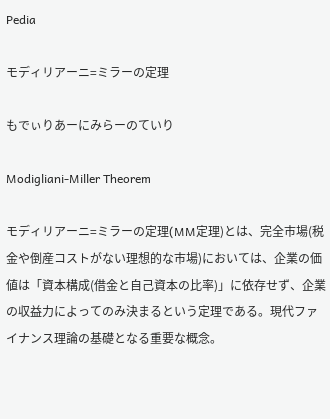Pedia

モディリアーニ=ミラーの定理

もでぃりあーにみらーのていり

Modigliani-Miller Theorem

モディリアーニ=ミラーの定理(MM定理)とは、完全市場(税金や倒産コストがない理想的な市場)においては、企業の価値は「資本構成(借金と自己資本の比率)」に依存せず、企業の収益力によってのみ決まるという定理である。現代ファイナンス理論の基礎となる重要な概念。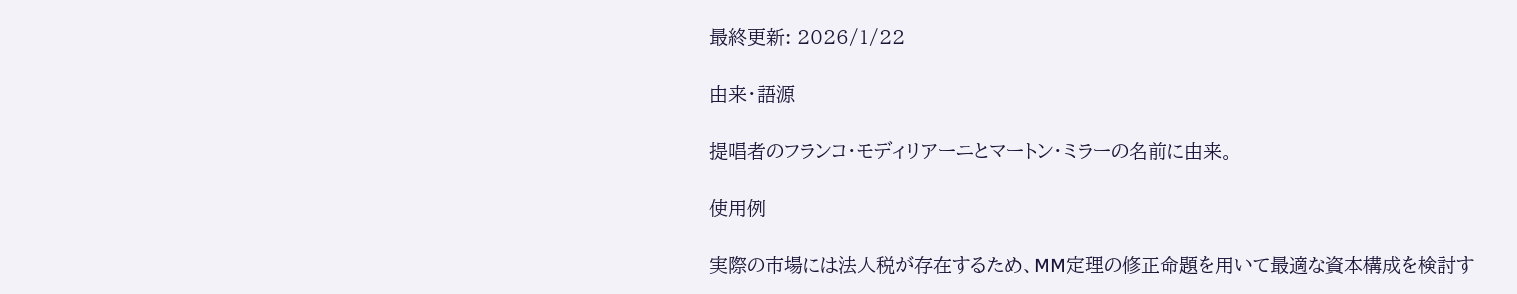最終更新: 2026/1/22

由来・語源

提唱者のフランコ・モディリアーニとマートン・ミラーの名前に由来。

使用例

実際の市場には法人税が存在するため、MM定理の修正命題を用いて最適な資本構成を検討す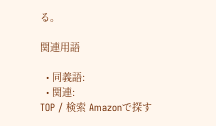る。

関連用語

  • 同義語:
  • 関連:
TOP / 検索 Amazonで探す